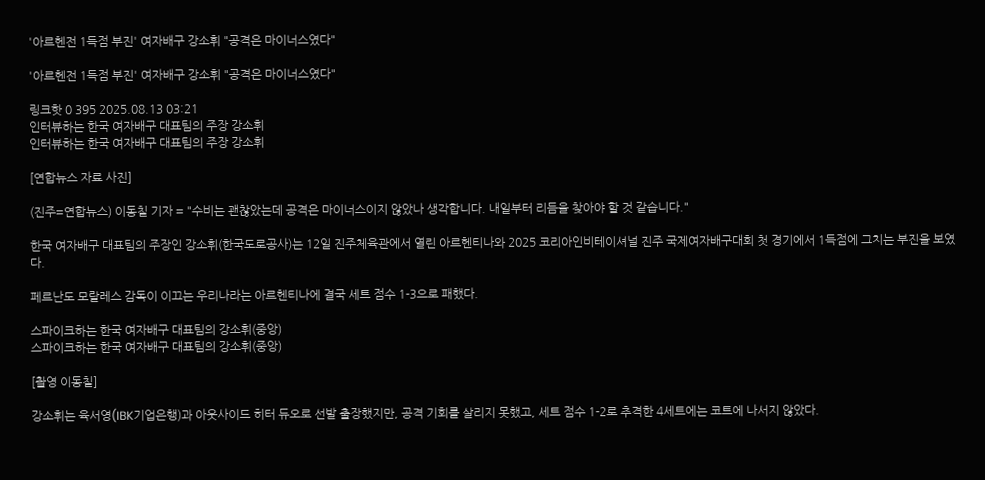'아르헨전 1득점 부진' 여자배구 강소휘 "공격은 마이너스였다"

'아르헨전 1득점 부진' 여자배구 강소휘 "공격은 마이너스였다"

링크핫 0 395 2025.08.13 03:21
인터뷰하는 한국 여자배구 대표팀의 주장 강소휘
인터뷰하는 한국 여자배구 대표팀의 주장 강소휘

[연합뉴스 자료 사진]

(진주=연합뉴스) 이동칠 기자 = "수비는 괜찮았는데 공격은 마이너스이지 않았나 생각합니다. 내일부터 리듬을 찾아야 할 것 같습니다."

한국 여자배구 대표팀의 주장인 강소휘(한국도로공사)는 12일 진주체육관에서 열린 아르헨티나와 2025 코리아인비테이셔널 진주 국제여자배구대회 첫 경기에서 1득점에 그치는 부진을 보였다.

페르난도 모랄레스 감독이 이끄는 우리나라는 아르헨티나에 결국 세트 점수 1-3으로 패했다.

스파이크하는 한국 여자배구 대표팀의 강소휘(중앙)
스파이크하는 한국 여자배구 대표팀의 강소휘(중앙)

[촬영 이동칠]

강소휘는 육서영(IBK기업은행)과 아웃사이드 히터 듀오로 선발 출장했지만, 공격 기회를 살리지 못했고, 세트 점수 1-2로 추격한 4세트에는 코트에 나서지 않았다.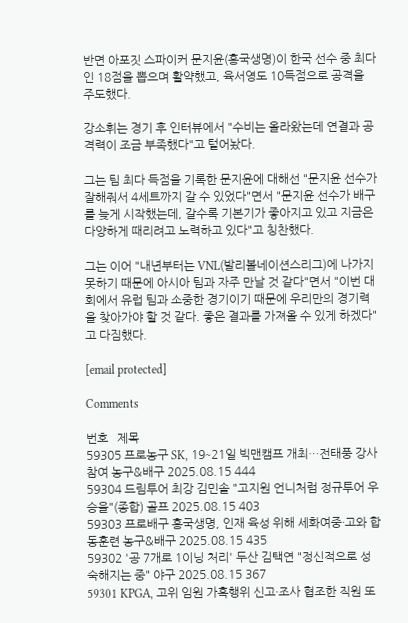반면 아포짓 스파이커 문지윤(흥국생명)이 한국 선수 중 최다인 18점을 뽑으며 활약했고, 육서영도 10득점으로 공격을 주도했다.

강소휘는 경기 후 인터뷰에서 "수비는 올라왔는데 연결과 공격력이 조금 부족했다"고 털어놨다.

그는 팀 최다 득점을 기록한 문지윤에 대해선 "문지윤 선수가 잘해줘서 4세트까지 갈 수 있었다"면서 "문지윤 선수가 배구를 늦게 시작했는데, 갈수록 기본기가 좋아지고 있고 지금은 다양하게 때리려고 노력하고 있다"고 칭찬했다.

그는 이어 "내년부터는 VNL(발리볼네이션스리그)에 나가지 못하기 때문에 아시아 팀과 자주 만날 것 같다"면서 "이번 대회에서 유럽 팀과 소중한 경기이기 때문에 우리만의 경기력을 찾아가야 할 것 같다. 좋은 결과를 가져올 수 있게 하겠다"고 다짐했다.

[email protected]

Comments

번호   제목
59305 프로농구 SK, 19∼21일 빅맨캠프 개최…전태풍 강사 참여 농구&배구 2025.08.15 444
59304 드림투어 최강 김민솔 "고지원 언니처럼 정규투어 우승을"(종합) 골프 2025.08.15 403
59303 프로배구 흥국생명, 인재 육성 위해 세화여중·고와 합동훈련 농구&배구 2025.08.15 435
59302 '공 7개로 1이닝 처리' 두산 김택연 "정신적으로 성숙해지는 중" 야구 2025.08.15 367
59301 KPGA, 고위 임원 가혹행위 신고·조사 협조한 직원 또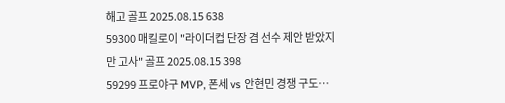해고 골프 2025.08.15 638
59300 매킬로이 "라이더컵 단장 겸 선수 제안 받았지만 고사" 골프 2025.08.15 398
59299 프로야구 MVP, 폰세 vs 안현민 경쟁 구도…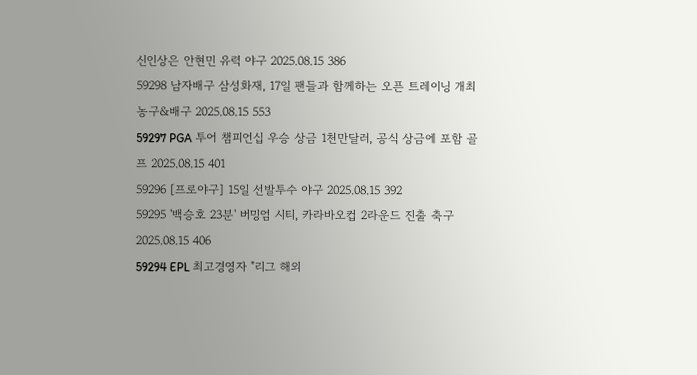신인상은 안현민 유력 야구 2025.08.15 386
59298 남자배구 삼성화재, 17일 팬들과 함께하는 오픈 트레이닝 개최 농구&배구 2025.08.15 553
59297 PGA 투어 챔피언십 우승 상금 1천만달러, 공식 상금에 포함 골프 2025.08.15 401
59296 [프로야구] 15일 선발투수 야구 2025.08.15 392
59295 '백승호 23분' 버밍엄 시티, 카라바오컵 2라운드 진출 축구 2025.08.15 406
59294 EPL 최고경영자 "리그 해외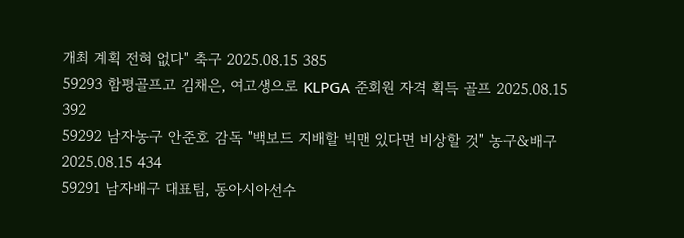개최 계획 전혀 없다" 축구 2025.08.15 385
59293 함평골프고 김채은, 여고생으로 KLPGA 준회원 자격 획득 골프 2025.08.15 392
59292 남자농구 안준호 감독 "백보드 지배할 빅맨 있다면 비상할 것" 농구&배구 2025.08.15 434
59291 남자배구 대표팀, 동아시아선수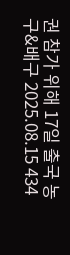권 참가 위해 17일 출국 농구&배구 2025.08.15 434